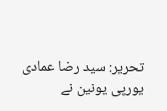تحریر: سید رضا عمادی
یورپی یونین نے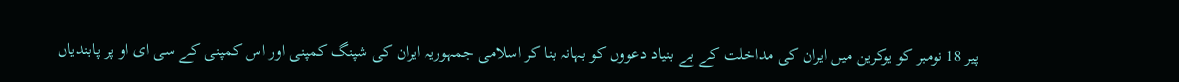پیر 18 نومبر کو یوکرین میں ایران کی مداخلت کے بے بنیاد دعووں کو بہانہ بنا کر اسلامی جمہوریہ ایران کی شپنگ کمپنی اور اس کمپنی کے سی ای او پر پابندیاں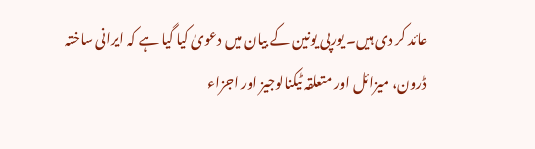عائد کر دی ہیں۔ یورپی یونین کے بیان میں دعویٰ کیا گیا ہے کہ ایرانی ساختہ ڈرون، میزائل اور متعلقہ ٹیکنالوجیز اور اجزاء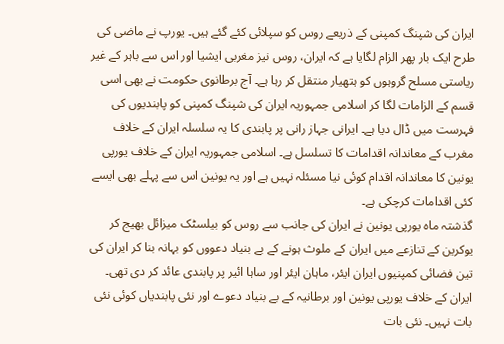ایران کی شپنگ کمپنی کے ذریعے روس کو سپلائی کئے گئے ہیں۔ یورپ نے ماضی کی طرح ایک بار پھر الزام لگایا ہے کہ ایران، روس نیز مغربی ایشیا اور اس سے باہر کے غیر ریاستی مسلح گروہوں کو ہتھیار منتقل کر رہا ہے۔ آج برطانوی حکومت نے بھی اسی قسم کے الزامات لگا کر اسلامی جمہوریہ ایران کی شپنگ کمپنی کو پابندیوں کی فہرست میں ڈال دیا ہے۔ ایرانی جہاز رانی پر پابندی کا یہ سلسلہ ایران کے خلاف مغرب کے معاندانہ اقدامات کا تسلسل ہے۔ اسلامی جمہوریہ ایران کے خلاف یورپی یونین کا معاندانہ اقدام کوئی نیا مسئلہ نہیں ہے اور یہ یونین اس سے پہلے بھی ایسے کئی اقدامات کرچکی ہے۔
گذشتہ ماہ یورپی یونین نے ایران کی جانب سے روس کو بیلسٹک میزائل بھیج کر یوکرین کے تنازعے میں ایران کے ملوث ہونے کے بے بنیاد دعووں کو بہانہ بنا کر ایران کی تین فضائی کمپنیوں ایران ایئر، ماہان ایئر اور ساہا ائیر پر پابندی عائد کر دی تھی۔ ایران کے خلاف یورپی یونین اور برطانیہ کے بے بنیاد دعوے اور نئی پابندیاں کوئی نئی بات نہیں۔ نئی بات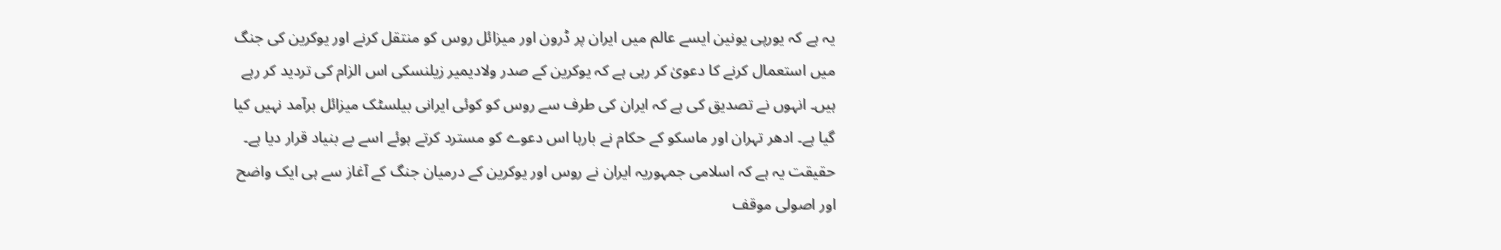یہ ہے کہ یورپی یونین ایسے عالم میں ایران پر ڈرون اور میزائل روس کو منتقل کرنے اور یوکرین کی جنگ میں استعمال کرنے کا دعویٰ کر رہی ہے کہ یوکرین کے صدر ولادیمیر زیلنسکی اس الزام کی تردید کر رہے ہیں۔ انہوں نے تصدیق کی ہے کہ ایران کی طرف سے روس کو کوئی ایرانی بیلسٹک میزائل برآمد نہیں کیا گیا ہے۔ ادھر تہران اور ماسکو کے حکام نے بارہا اس دعوے کو مسترد کرتے ہوئے اسے بے بنیاد قرار دیا ہے۔ حقیقت یہ ہے کہ اسلامی جمہوریہ ایران نے روس اور یوکرین کے درمیان جنگ کے آغاز سے ہی ایک واضح اور اصولی موقف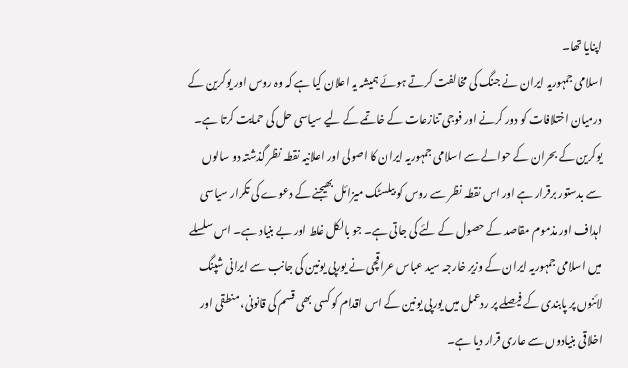اپنایا تھا۔
اسلامی جمہوریہ ایران نے جنگ کی مخالفت کرتے ہوئے ہمیشہ یہ اعلان کیا ہے کہ وہ روس اور یوکرین کے درمیان اختلافات کو دور کرنے اور فوجی تنازعات کے خاتمے کے لیے سیاسی حل کی حمایت کرتا ہے۔ یوکرین کے بحران کے حوالے سے اسلامی جمہوریہ ایران کا اصولی اور اعلانیہ نقطہ نظر گذشتہ دو سالوں سے بدستور برقرار ہے اور اس نقطہ نظر سے روس کو بیلسٹک میزائل بھیجنے کے دعوے کی تکرار سیاسی اہداف اور مذموم مقاصد کے حصول کے لئے کی جاتی ہے۔ جو بالکل غلط اور بے بنیاد ہے۔ اس سلسلے میں اسلامی جمہوریہ ایران کے وزیر خارجہ سید عباس عراقچی نے یورپی یونین کی جانب سے ایرانی شپنگ لائنوں پر پابندی کے فیصلے پر ردعمل میں یورپی یونین کے اس اقدام کو کسی بھی قسم کی قانونی، منطقی اور اخلاقی بنیادوں سے عاری قرار دیا ہے۔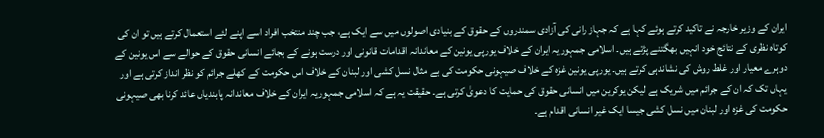ایران کے وزیر خارجہ نے تاکید کرتے ہوئے کہا ہے کہ جہاز رانی کی آزادی سمندروں کے حقوق کے بنیادی اصولوں میں سے ایک ہے، جب چند منتخب افراد اسے اپنے لئے استعمال کرتے ہیں تو ان کی کوتاہ نظری کے نتائج خود انہیں بھگتنے پڑتے ہیں۔ اسلامی جمہوریہ ایران کے خلاف یورپی یونین کے معاندانہ اقدامات قانونی اور درست ہونے کے بجائے انسانی حقوق کے حوالے سے اس یونین کے دوہرے معیار اور غلط روش کی نشاندہی کرتے ہیں۔ یورپی یونین غزہ کے خلاف صیہونی حکومت کی بے مثال نسل کشی اور لبنان کے خلاف اس حکومت کے کھلے جرائم کو نظر انداز کرتی ہے اور یہاں تک کہ ان کے جرائم میں شریک ہے لیکن یوکرین میں انسانی حقوق کی حمایت کا دعویٰ کرتی ہے۔ حقیقت یہ ہے کہ اسلامی جمہوریہ ایران کے خلاف معاندانہ پابندیاں عائد کرنا بھی صیہونی حکومت کی غزہ اور لبنان میں نسل کشی جیسا ایک غیر انسانی اقدام ہے۔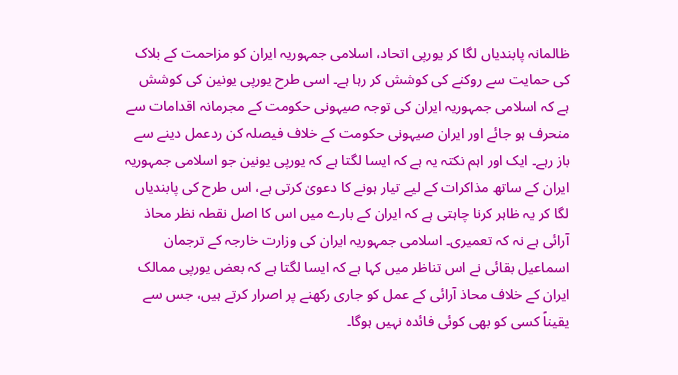ظالمانہ پابندیاں لگا کر یورپی اتحاد، اسلامی جمہوریہ ایران کو مزاحمت کے بلاک کی حمایت سے روکنے کی کوشش کر رہا ہے۔ اسی طرح یورپی یونین کی کوشش ہے کہ اسلامی جمہوریہ ایران کی توجہ صیہونی حکومت کے مجرمانہ اقدامات سے منحرف ہو جائے اور ایران صیہونی حکومت کے خلاف فیصلہ کن ردعمل دینے سے باز رہے۔ ایک اور اہم نکتہ یہ ہے کہ ایسا لگتا ہے کہ یورپی یونین جو اسلامی جمہوریہ ایران کے ساتھ مذاکرات کے لیے تیار ہونے کا دعویٰ کرتی ہے، اس طرح کی پابندیاں لگا کر یہ ظاہر کرنا چاہتی ہے کہ ایران کے بارے میں اس کا اصل نقطہ نظر محاذ آرائی ہے نہ کہ تعمیری۔ اسلامی جمہوریہ ایران کی وزارت خارجہ کے ترجمان اسماعیل بقائی نے اس تناظر میں کہا ہے کہ ایسا لگتا ہے کہ بعض یورپی ممالک ایران کے خلاف محاذ آرائی کے عمل کو جاری رکھنے پر اصرار کرتے ہیں، جس سے یقیناً کسی کو بھی کوئی فائدہ نہیں ہوگا۔